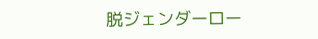脱ジェンダーロー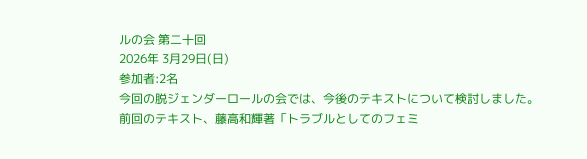ルの会 第二十回
2026年 3月29日(日)
参加者:2名
今回の脱ジェンダーロールの会では、今後のテキストについて検討しました。
前回のテキスト、藤高和輝著「トラブルとしてのフェミ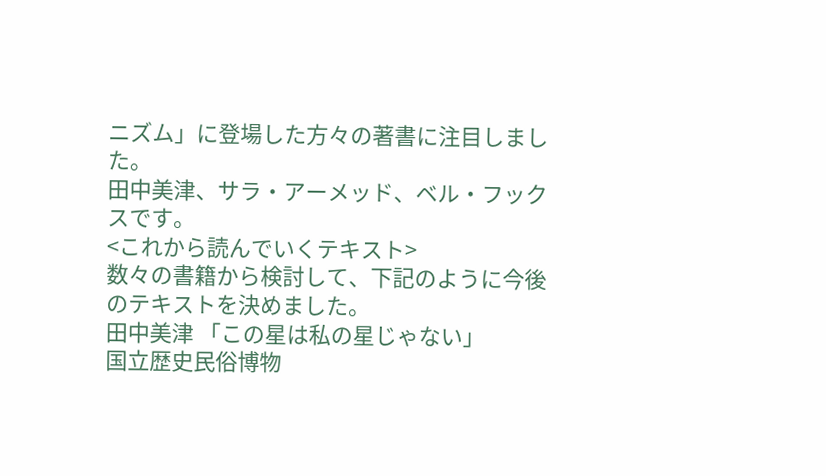ニズム」に登場した方々の著書に注目しました。
田中美津、サラ・アーメッド、ベル・フックスです。
<これから読んでいくテキスト>
数々の書籍から検討して、下記のように今後のテキストを決めました。
田中美津 「この星は私の星じゃない」
国立歴史民俗博物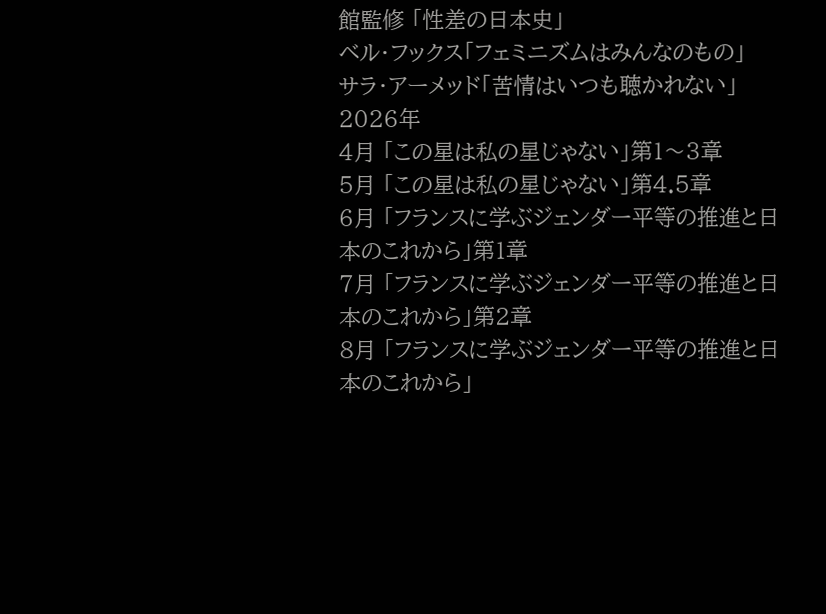館監修 「性差の日本史」
ベル・フックス「フェミニズムはみんなのもの」
サラ・アーメッド「苦情はいつも聴かれない」
2026年
4月 「この星は私の星じゃない」第1〜3章
5月 「この星は私の星じゃない」第4.5章
6月 「フランスに学ぶジェンダー平等の推進と日本のこれから」第1章
7月 「フランスに学ぶジェンダー平等の推進と日本のこれから」第2章
8月 「フランスに学ぶジェンダー平等の推進と日本のこれから」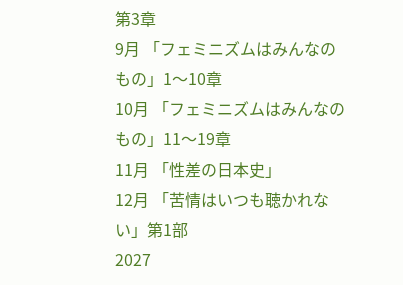第3章
9月 「フェミニズムはみんなのもの」1〜10章
10月 「フェミニズムはみんなのもの」11〜19章
11月 「性差の日本史」
12月 「苦情はいつも聴かれない」第1部
2027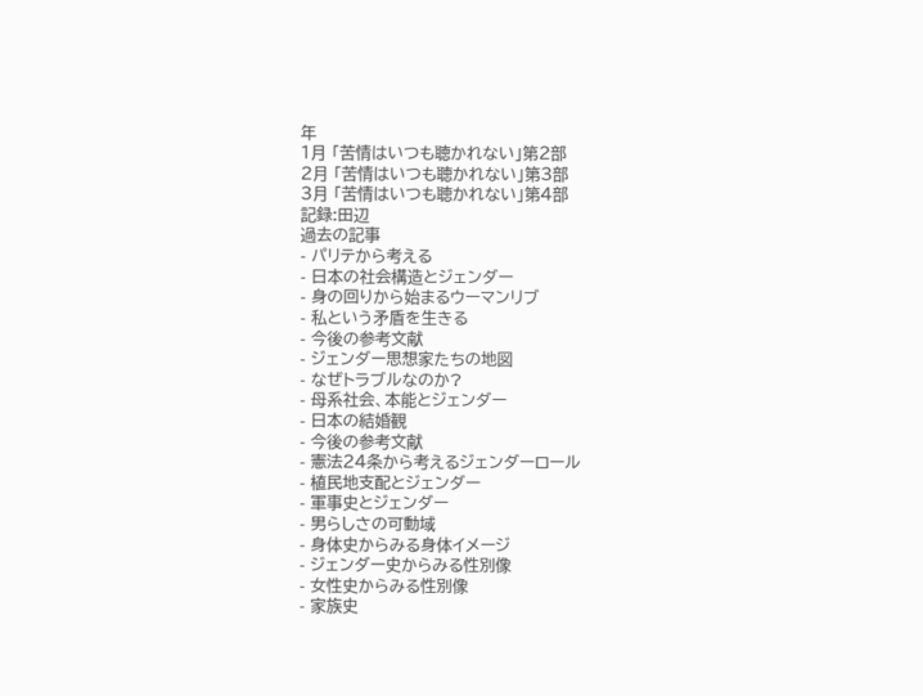年
1月 「苦情はいつも聴かれない」第2部
2月 「苦情はいつも聴かれない」第3部
3月 「苦情はいつも聴かれない」第4部
記録:田辺
過去の記事
- パリテから考える
- 日本の社会構造とジェンダー
- 身の回りから始まるウーマンリブ
- 私という矛盾を生きる
- 今後の参考文献
- ジェンダー思想家たちの地図
- なぜトラブルなのか?
- 母系社会、本能とジェンダー
- 日本の結婚観
- 今後の参考文献
- 憲法24条から考えるジェンダーロール
- 植民地支配とジェンダー
- 軍事史とジェンダー
- 男らしさの可動域
- 身体史からみる身体イメージ
- ジェンダー史からみる性別像
- 女性史からみる性別像
- 家族史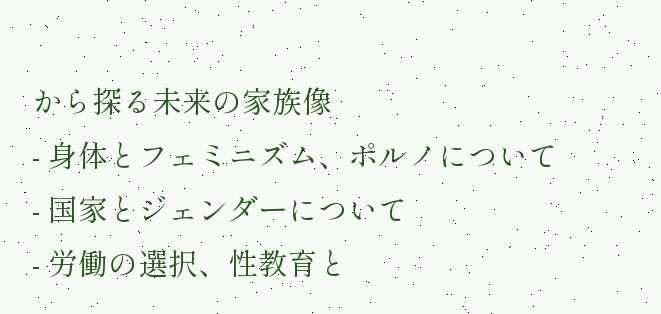から探る未来の家族像
- 身体とフェミニズム、ポルノについて
- 国家とジェンダーについて
- 労働の選択、性教育と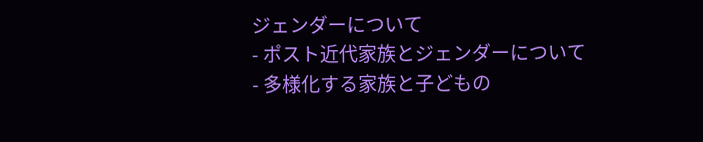ジェンダーについて
- ポスト近代家族とジェンダーについて
- 多様化する家族と子どもの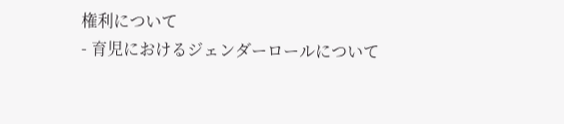権利について
- 育児におけるジェンダーロールについて